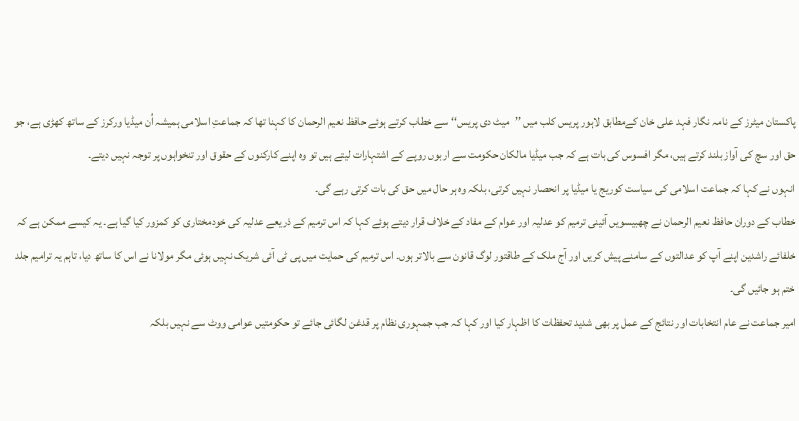پاکستان میٹرز کے نامہ نگار فہد علی خان کےمطابق لاہور پریس کلب میں ’’میٹ دی پریس‘‘ سے خطاب کرتے ہوئے حافظ نعیم الرحمان کا کہنا تھا کہ جماعتِ اسلامی ہمیشہ اُن میڈیا ورکرز کے ساتھ کھڑی ہے، جو حق اور سچ کی آواز بلند کرتے ہیں، مگر افسوس کی بات ہے کہ جب میڈیا مالکان حکومت سے اربوں روپے کے اشتہارات لیتے ہیں تو وہ اپنے کارکنوں کے حقوق اور تنخواہوں پر توجہ نہیں دیتے۔
انہوں نے کہا کہ جماعت اسلامی کی سیاست کوریج یا میڈیا پر انحصار نہیں کرتی، بلکہ وہ ہر حال میں حق کی بات کرتی رہے گی۔
خطاب کے دوران حافظ نعیم الرحمان نے چھبیسویں آئینی ترمیم کو عدلیہ اور عوام کے مفاد کے خلاف قرار دیتے ہوئے کہا کہ اس ترمیم کے ذریعے عدلیہ کی خودمختاری کو کمزور کیا گیا ہے۔ یہ کیسے ممکن ہے کہ خلفائے راشدین اپنے آپ کو عدالتوں کے سامنے پیش کریں اور آج ملک کے طاقتور لوگ قانون سے بالاتر ہوں۔ اس ترمیم کی حمایت میں پی ٹی آئی شریک نہیں ہوئی مگر مولانا نے اس کا ساتھ دیا، تاہم یہ ترامیم جلد ختم ہو جائیں گی۔
امیر جماعت نے عام انتخابات اور نتائج کے عمل پر بھی شدید تحفظات کا اظہار کیا اور کہا کہ جب جمہوری نظام پر قدغن لگائی جائے تو حکومتیں عوامی ووٹ سے نہیں بلکہ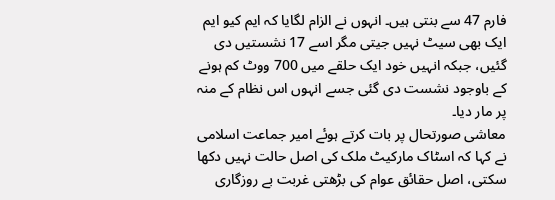فارم 47 سے بنتی ہیں۔ انہوں نے الزام لگایا کہ ایم کیو ایم ایک بھی سیٹ نہیں جیتی مگر اسے 17 نشستیں دی گئیں، جبکہ انہیں خود ایک حلقے میں 700 ووٹ کم ہونے کے باوجود نشست دی گئی جسے انہوں اس نظام کے منہ پر مار دیا۔
معاشی صورتحال پر بات کرتے ہوئے امیر جماعت اسلامی نے کہا کہ اسٹاک مارکیٹ ملک کی اصل حالت نہیں دکھا سکتی، اصل حقائق عوام کی بڑھتی غربت بے روزگاری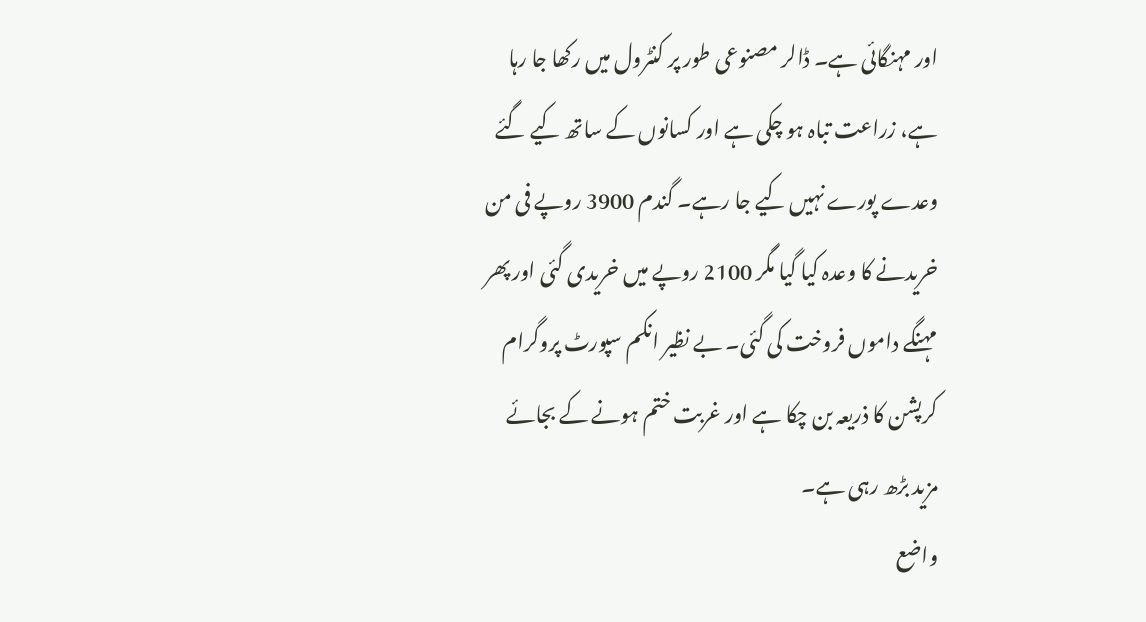اور مہنگائی ہے۔ ڈالر مصنوعی طور پر کنٹرول میں رکھا جا رہا ہے، زراعت تباہ ہو چکی ہے اور کسانوں کے ساتھ کیے گئے وعدے پورے نہیں کیے جا رہے۔ گندم 3900 روپے فی من خریدنے کا وعدہ کیا گیا مگر 2100 روپے میں خریدی گئی اور پھر مہنگے داموں فروخت کی گئی۔ بے نظیر انکم سپورٹ پروگرام کرپشن کا ذریعہ بن چکا ہے اور غربت ختم ہونے کے بجائے مزید بڑھ رہی ہے۔
واضع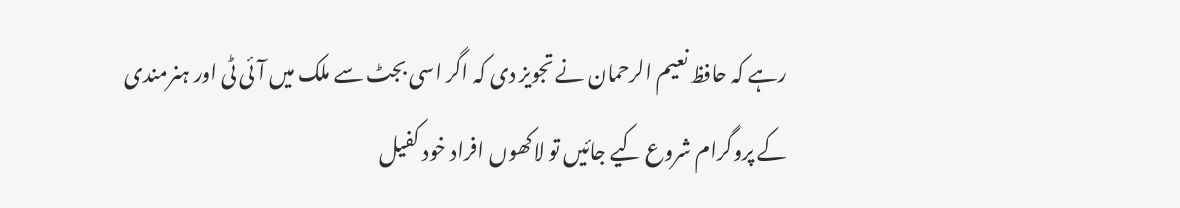رہے کہ حافظ نعیم الرحمان نے تجویز دی کہ اگر اسی بجٹ سے ملک میں آئی ٹی اور ہنرمندی کے پروگرام شروع کیے جائیں تو لاکھوں افراد خود کفیل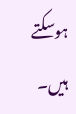ہوسکتے ہیں۔